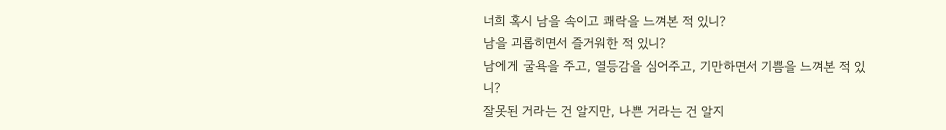너희 혹시 남을 속이고 쾌락을 느껴본 적 있니?
남을 괴롭히면서 즐거워한 적 있니?
남에게 굴욕을 주고, 열등감을 심어주고, 기만하면서 기쁨을 느껴본 적 있니?
잘못된 거라는 건 알지만, 나쁜 거라는 건 알지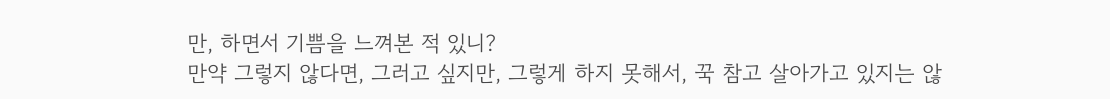만, 하면서 기쁨을 느껴본 적 있니?
만약 그렇지 않다면, 그러고 싶지만, 그렇게 하지 못해서, 꾹 참고 살아가고 있지는 않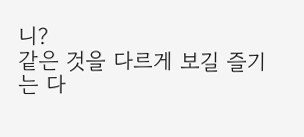니?
같은 것을 다르게 보길 즐기는 다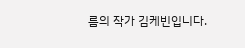름의 작가 김케빈입니다.